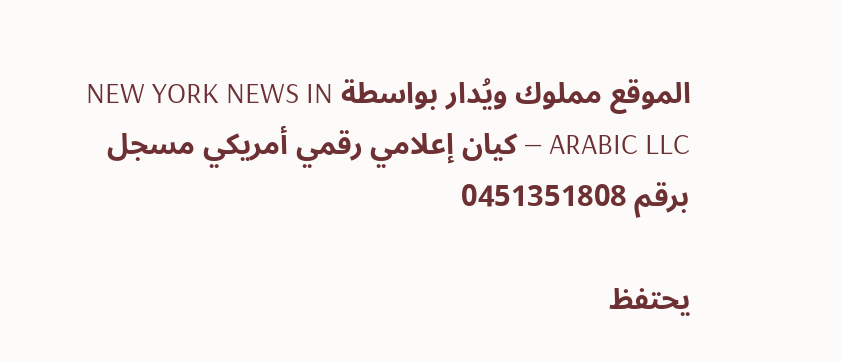الموقع مملوك ويُدار بواسطة NEW YORK NEWS IN ARABIC LLC — كيان إعلامي رقمي أمريكي مسجل برقم 0451351808

يحتفظ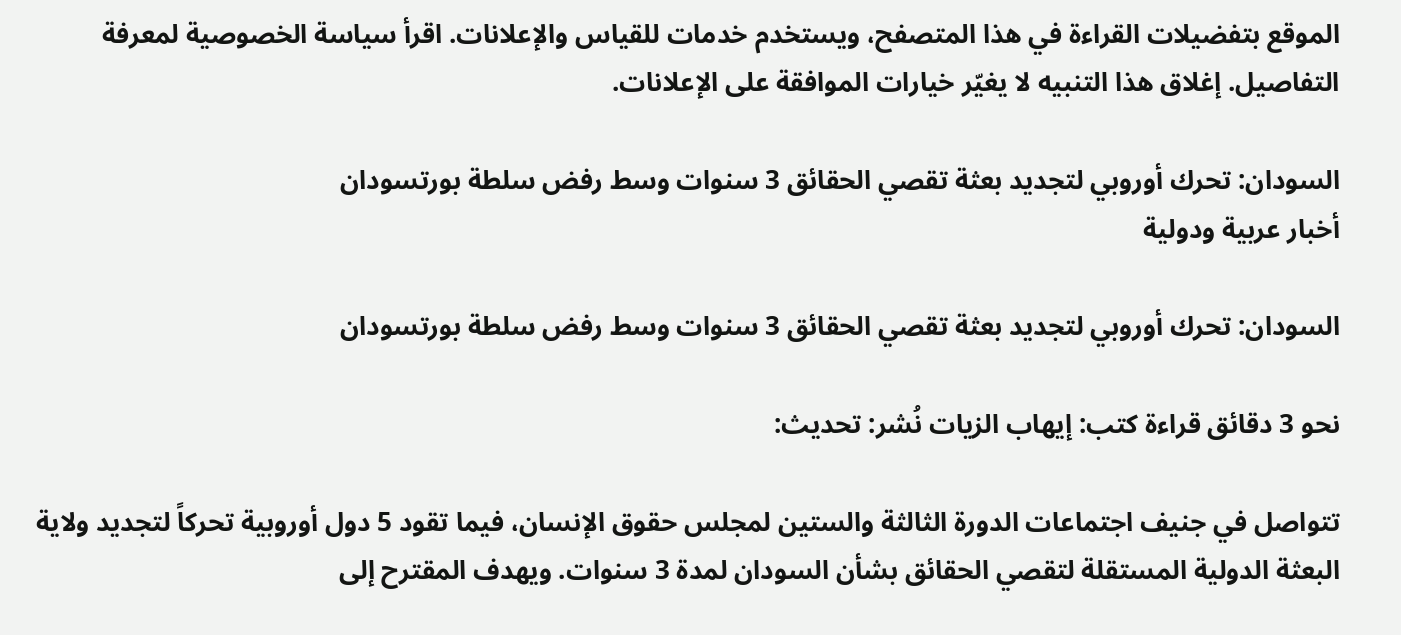الموقع بتفضيلات القراءة في هذا المتصفح، ويستخدم خدمات للقياس والإعلانات. اقرأ سياسة الخصوصية لمعرفة التفاصيل. إغلاق هذا التنبيه لا يغيّر خيارات الموافقة على الإعلانات.

السودان: تحرك أوروبي لتجديد بعثة تقصي الحقائق 3 سنوات وسط رفض سلطة بورتسودان
أخبار عربية ودولية

السودان: تحرك أوروبي لتجديد بعثة تقصي الحقائق 3 سنوات وسط رفض سلطة بورتسودان

نحو 3 دقائق قراءة كتب: إيهاب الزيات نُشر: تحديث:

تتواصل في جنيف اجتماعات الدورة الثالثة والستين لمجلس حقوق الإنسان، فيما تقود 5 دول أوروبية تحركاً لتجديد ولاية البعثة الدولية المستقلة لتقصي الحقائق بشأن السودان لمدة 3 سنوات. ويهدف المقترح إلى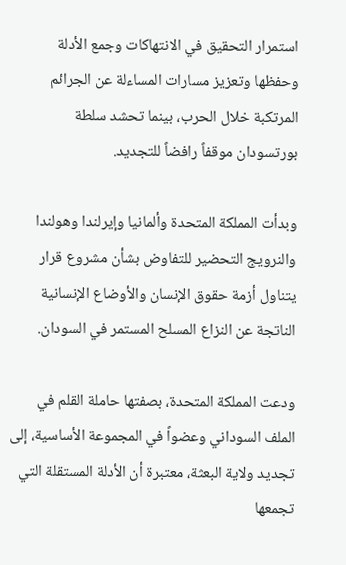استمرار التحقيق في الانتهاكات وجمع الأدلة وحفظها وتعزيز مسارات المساءلة عن الجرائم المرتكبة خلال الحرب، بينما تحشد سلطة بورتسودان موقفاً رافضاً للتجديد.

وبدأت المملكة المتحدة وألمانيا وإيرلندا وهولندا والنرويج التحضير للتفاوض بشأن مشروع قرار يتناول أزمة حقوق الإنسان والأوضاع الإنسانية الناتجة عن النزاع المسلح المستمر في السودان.

ودعت المملكة المتحدة، بصفتها حاملة القلم في الملف السوداني وعضواً في المجموعة الأساسية، إلى تجديد ولاية البعثة، معتبرة أن الأدلة المستقلة التي تجمعها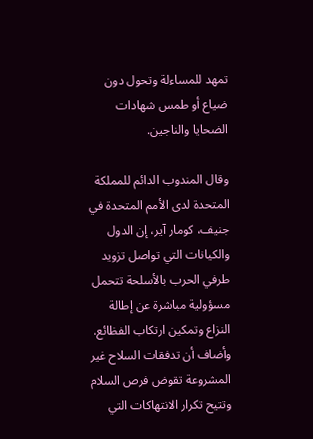تمهد للمساءلة وتحول دون ضياع أو طمس شهادات الضحايا والناجين.

وقال المندوب الدائم للمملكة المتحدة لدى الأمم المتحدة في جنيف، كومار آير، إن الدول والكيانات التي تواصل تزويد طرفي الحرب بالأسلحة تتحمل مسؤولية مباشرة عن إطالة النزاع وتمكين ارتكاب الفظائع. وأضاف أن تدفقات السلاح غير المشروعة تقوض فرص السلام وتتيح تكرار الانتهاكات التي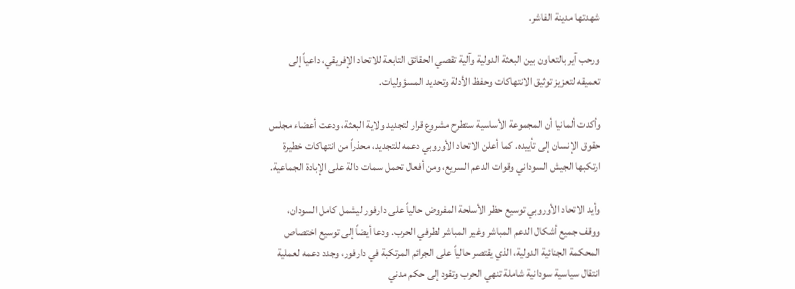شهدتها مدينة الفاشر.

ورحب آير بالتعاون بين البعثة الدولية وآلية تقصي الحقائق التابعة للاتحاد الإفريقي، داعياً إلى تعميقه لتعزيز توثيق الانتهاكات وحفظ الأدلة وتحديد المسؤوليات.

وأكدت ألمانيا أن المجموعة الأساسية ستطرح مشروع قرار لتجديد ولاية البعثة، ودعت أعضاء مجلس حقوق الإنسان إلى تأييده. كما أعلن الاتحاد الأوروبي دعمه للتجديد، محذراً من انتهاكات خطيرة ارتكبها الجيش السوداني وقوات الدعم السريع، ومن أفعال تحمل سمات دالة على الإبادة الجماعية.

وأيد الاتحاد الأوروبي توسيع حظر الأسلحة المفروض حالياً على دارفور ليشمل كامل السودان، ووقف جميع أشكال الدعم المباشر وغير المباشر لطرفي الحرب. ودعا أيضاً إلى توسيع اختصاص المحكمة الجنائية الدولية، الذي يقتصر حالياً على الجرائم المرتكبة في دارفور، وجدد دعمه لعملية انتقال سياسية سودانية شاملة تنهي الحرب وتقود إلى حكم مدني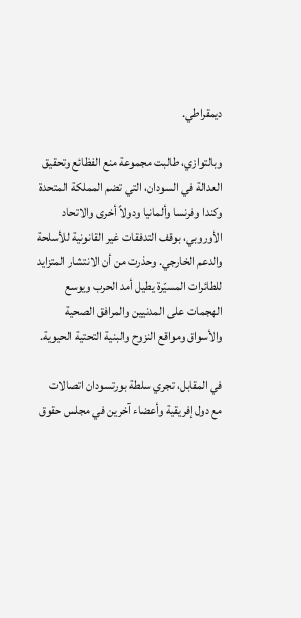ديمقراطي.

وبالتوازي، طالبت مجموعة منع الفظائع وتحقيق العدالة في السودان، التي تضم المملكة المتحدة وكندا وفرنسا وألمانيا ودولاً أخرى والاتحاد الأوروبي، بوقف التدفقات غير القانونية للأسلحة والدعم الخارجي. وحذرت من أن الانتشار المتزايد للطائرات المسيّرة يطيل أمد الحرب ويوسع الهجمات على المدنيين والمرافق الصحية والأسواق ومواقع النزوح والبنية التحتية الحيوية.

في المقابل، تجري سلطة بورتسودان اتصالات مع دول إفريقية وأعضاء آخرين في مجلس حقوق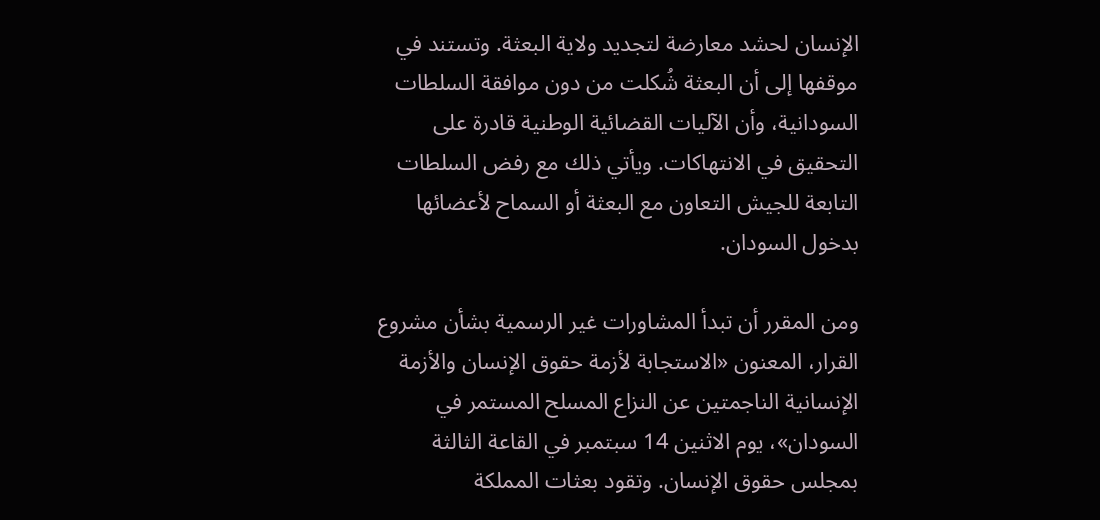الإنسان لحشد معارضة لتجديد ولاية البعثة. وتستند في موقفها إلى أن البعثة شُكلت من دون موافقة السلطات السودانية، وأن الآليات القضائية الوطنية قادرة على التحقيق في الانتهاكات. ويأتي ذلك مع رفض السلطات التابعة للجيش التعاون مع البعثة أو السماح لأعضائها بدخول السودان.

ومن المقرر أن تبدأ المشاورات غير الرسمية بشأن مشروع القرار، المعنون «الاستجابة لأزمة حقوق الإنسان والأزمة الإنسانية الناجمتين عن النزاع المسلح المستمر في السودان»، يوم الاثنين 14 سبتمبر في القاعة الثالثة بمجلس حقوق الإنسان. وتقود بعثات المملكة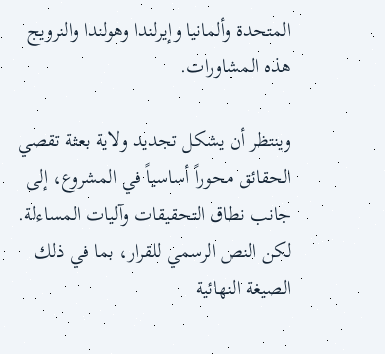المتحدة وألمانيا وإيرلندا وهولندا والنرويج هذه المشاورات.

وينتظر أن يشكل تجديد ولاية بعثة تقصي الحقائق محوراً أساسياً في المشروع، إلى جانب نطاق التحقيقات وآليات المساءلة. لكن النص الرسمي للقرار، بما في ذلك الصيغة النهائية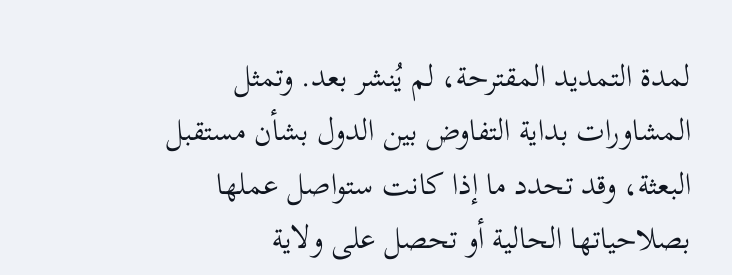لمدة التمديد المقترحة، لم يُنشر بعد. وتمثل المشاورات بداية التفاوض بين الدول بشأن مستقبل البعثة، وقد تحدد ما إذا كانت ستواصل عملها بصلاحياتها الحالية أو تحصل على ولاية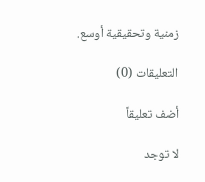زمنية وتحقيقية أوسع.

التعليقات (0)

أضف تعليقاً

لا توجد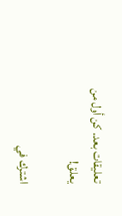تعليقات بعد. كن أول من يعلق!

اشترك في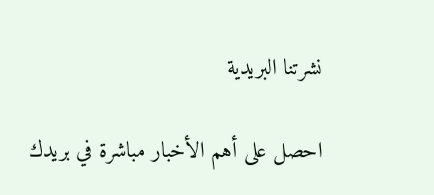نشرتنا البريدية

احصل على أهم الأخبار مباشرة في بريدك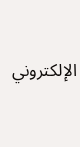الإلكتروني